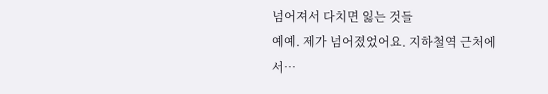넘어져서 다치면 잃는 것들
예예. 제가 넘어졌었어요. 지하철역 근처에서…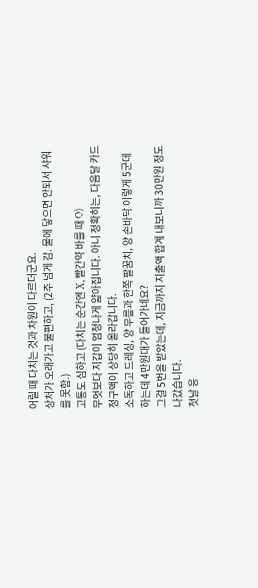어릴 때 다치는 것과 차원이 다르더군요.
상처가 오래가고 불편하고, (2주 넘게 감. 물에 닿으면 안되서 샤워를 못함.)
고통도 심하고 (다치는 순간엔 X, 빨간약 바를 때 O)
무엇보다 지갑이 엄청나게 얇아집니다. 아니 정확히는, 다음달 카드 청구액이 상당히 올라갑니다.
소독하고 드레싱, 양 무릎과 한쪽 팔꿈치, 양 손바닥 이렇게 5군데 하는데 4만원대가 들어가네요?
그걸 5번을 받았는데, 지금까지 지출액 합계 내보니까 30만원 정도 나갔습니다.
첫날 응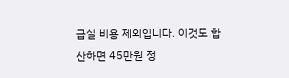급실 비용 제외입니다. 이것도 합산하면 45만원 정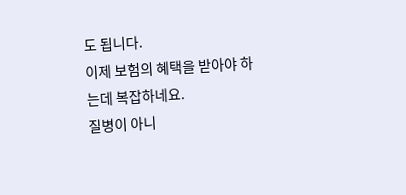도 됩니다.
이제 보험의 혜택을 받아야 하는데 복잡하네요.
질병이 아니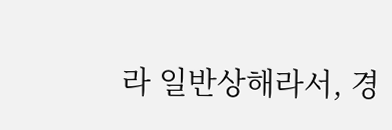라 일반상해라서, 경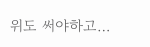위도 써야하고…